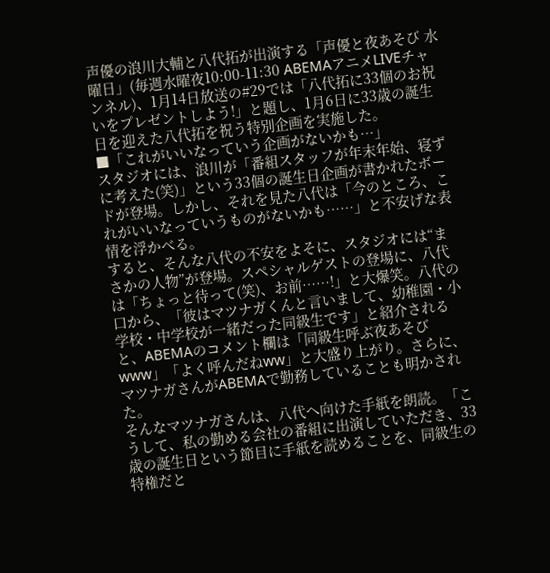声優の浪川大輔と八代拓が出演する「声優と夜あそび 水曜日」(毎週水曜夜10:00-11:30 ABEMAアニメLIVEチャンネル)、1月14日放送の#29では「八代拓に33個のお祝いをプレゼントしよう!」と題し、1月6日に33歳の誕生日を迎えた八代拓を祝う特別企画を実施した。
■「これがいいなっていう企画がないかも…」
スタジオには、浪川が「番組スタッフが年末年始、寝ずに考えた(笑)」という33個の誕生日企画が書かれたボードが登場。しかし、それを見た八代は「今のところ、これがいいなっていうものがないかも……」と不安げな表情を浮かべる。
すると、そんな八代の不安をよそに、スタジオには“まさかの人物”が登場。スペシャルゲストの登場に、八代は「ちょっと待って(笑)、お前……!」と大爆笑。八代の口から、「彼はマツナガくんと言いまして、幼稚園・小学校・中学校が一緒だった同級生です」と紹介されると、ABEMAのコメント欄は「同級生呼ぶ夜あそびwww」「よく呼んだねww」と大盛り上がり。さらに、マツナガさんがABEMAで勤務していることも明かされた。
そんなマツナガさんは、八代へ向けた手紙を朗読。「こうして、私の勤める会社の番組に出演していただき、33歳の誕生日という節目に手紙を読めることを、同級生の特権だと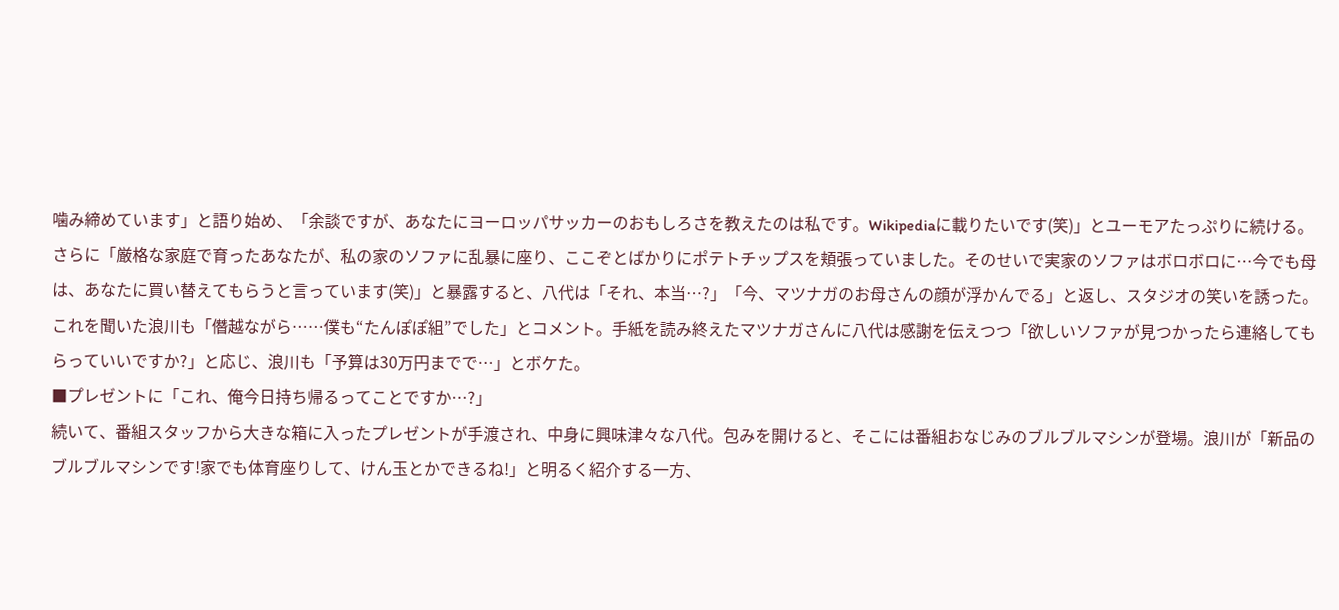噛み締めています」と語り始め、「余談ですが、あなたにヨーロッパサッカーのおもしろさを教えたのは私です。Wikipediaに載りたいです(笑)」とユーモアたっぷりに続ける。
さらに「厳格な家庭で育ったあなたが、私の家のソファに乱暴に座り、ここぞとばかりにポテトチップスを頬張っていました。そのせいで実家のソファはボロボロに…今でも母は、あなたに買い替えてもらうと言っています(笑)」と暴露すると、八代は「それ、本当…?」「今、マツナガのお母さんの顔が浮かんでる」と返し、スタジオの笑いを誘った。
これを聞いた浪川も「僭越ながら……僕も“たんぽぽ組”でした」とコメント。手紙を読み終えたマツナガさんに八代は感謝を伝えつつ「欲しいソファが見つかったら連絡してもらっていいですか?」と応じ、浪川も「予算は30万円までで…」とボケた。
■プレゼントに「これ、俺今日持ち帰るってことですか…?」
続いて、番組スタッフから大きな箱に入ったプレゼントが手渡され、中身に興味津々な八代。包みを開けると、そこには番組おなじみのブルブルマシンが登場。浪川が「新品のブルブルマシンです!家でも体育座りして、けん玉とかできるね!」と明るく紹介する一方、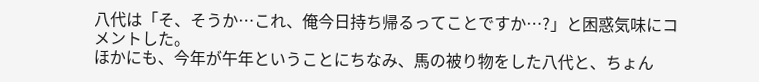八代は「そ、そうか…これ、俺今日持ち帰るってことですか…?」と困惑気味にコメントした。
ほかにも、今年が午年ということにちなみ、馬の被り物をした八代と、ちょん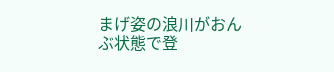まげ姿の浪川がおんぶ状態で登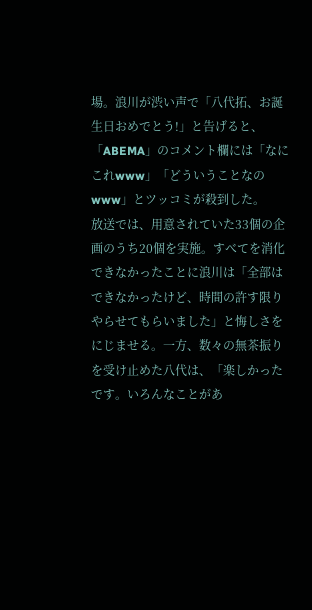場。浪川が渋い声で「八代拓、お誕生日おめでとう!」と告げると、「ABEMA」のコメント欄には「なにこれwww」「どういうことなのwww」とツッコミが殺到した。
放送では、用意されていた33個の企画のうち20個を実施。すべてを消化できなかったことに浪川は「全部はできなかったけど、時間の許す限りやらせてもらいました」と悔しさをにじませる。一方、数々の無茶振りを受け止めた八代は、「楽しかったです。いろんなことがあ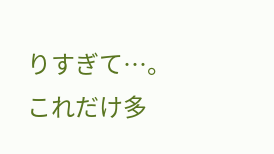りすぎて…。これだけ多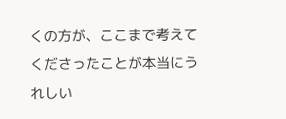くの方が、ここまで考えてくださったことが本当にうれしい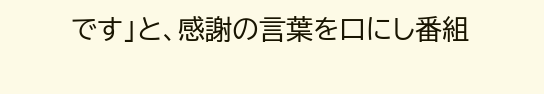です」と、感謝の言葉を口にし番組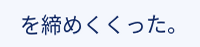を締めくくった。